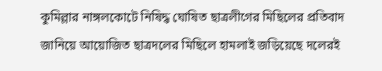কুমিল্লার নাঙ্গলকোটে নিষিদ্ধ ঘোষিত ছাত্রলীগের মিছিলের প্রতিবাদ জানিয়ে আয়োজিত ছাত্রদলের মিছিলে হামলাই জড়িয়েছে দলেরই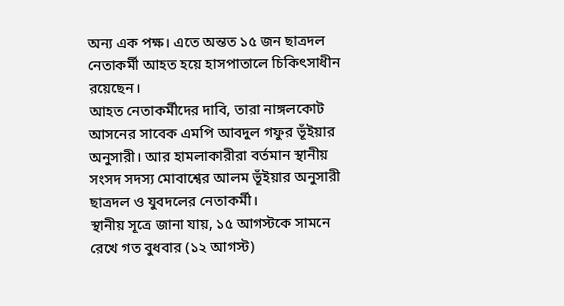অন্য এক পক্ষ। এতে অন্তত ১৫ জন ছাত্রদল নেতাকর্মী আহত হয়ে হাসপাতালে চিকিৎসাধীন রয়েছেন।
আহত নেতাকর্মীদের দাবি, তারা নাঙ্গলকোট আসনের সাবেক এমপি আবদুল গফুর ভূঁইয়ার অনুসারী। আর হামলাকারীরা বর্তমান স্থানীয় সংসদ সদস্য মোবাশ্বের আলম ভূঁইয়ার অনুসারী ছাত্রদল ও যুবদলের নেতাকর্মী।
স্থানীয় সূত্রে জানা যায়, ১৫ আগস্টকে সামনে রেখে গত বুধবার (১২ আগস্ট)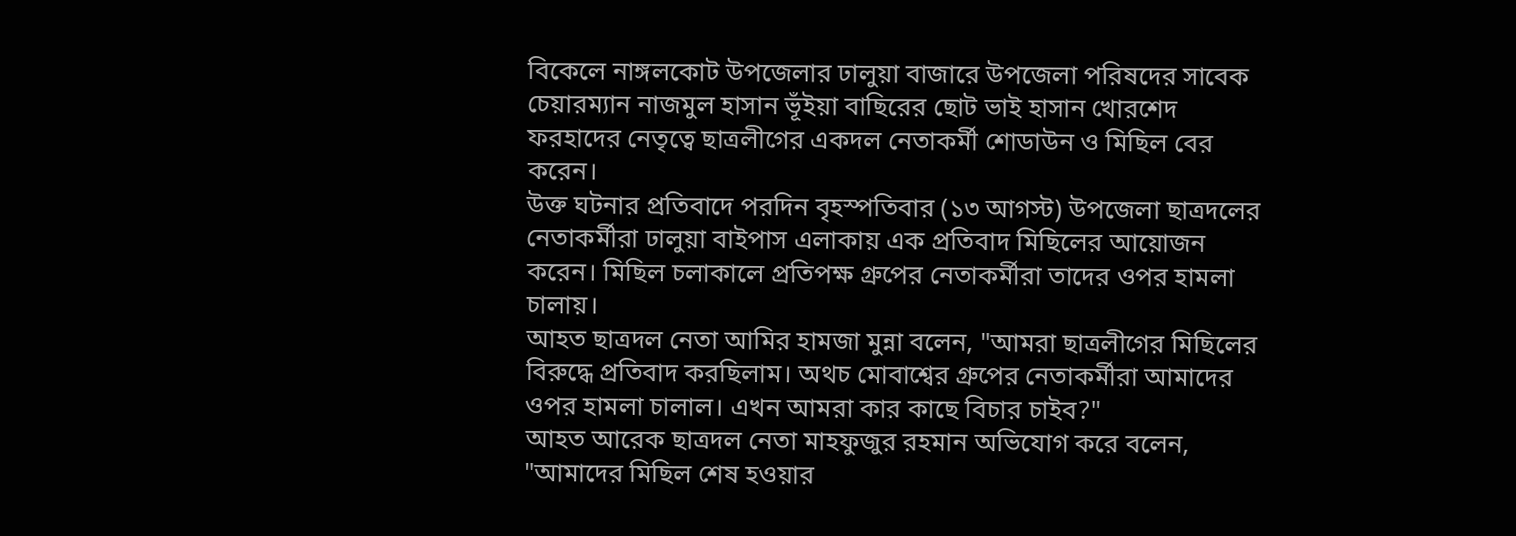বিকেলে নাঙ্গলকোট উপজেলার ঢালুয়া বাজারে উপজেলা পরিষদের সাবেক চেয়ারম্যান নাজমুল হাসান ভূঁইয়া বাছিরের ছোট ভাই হাসান খোরশেদ ফরহাদের নেতৃত্বে ছাত্রলীগের একদল নেতাকর্মী শোডাউন ও মিছিল বের করেন।
উক্ত ঘটনার প্রতিবাদে পরদিন বৃহস্পতিবার (১৩ আগস্ট) উপজেলা ছাত্রদলের নেতাকর্মীরা ঢালুয়া বাইপাস এলাকায় এক প্রতিবাদ মিছিলের আয়োজন করেন। মিছিল চলাকালে প্রতিপক্ষ গ্রুপের নেতাকর্মীরা তাদের ওপর হামলা চালায়।
আহত ছাত্রদল নেতা আমির হামজা মুন্না বলেন, "আমরা ছাত্রলীগের মিছিলের বিরুদ্ধে প্রতিবাদ করছিলাম। অথচ মোবাশ্বের গ্রুপের নেতাকর্মীরা আমাদের ওপর হামলা চালাল। এখন আমরা কার কাছে বিচার চাইব?"
আহত আরেক ছাত্রদল নেতা মাহফুজুর রহমান অভিযোগ করে বলেন, "আমাদের মিছিল শেষ হওয়ার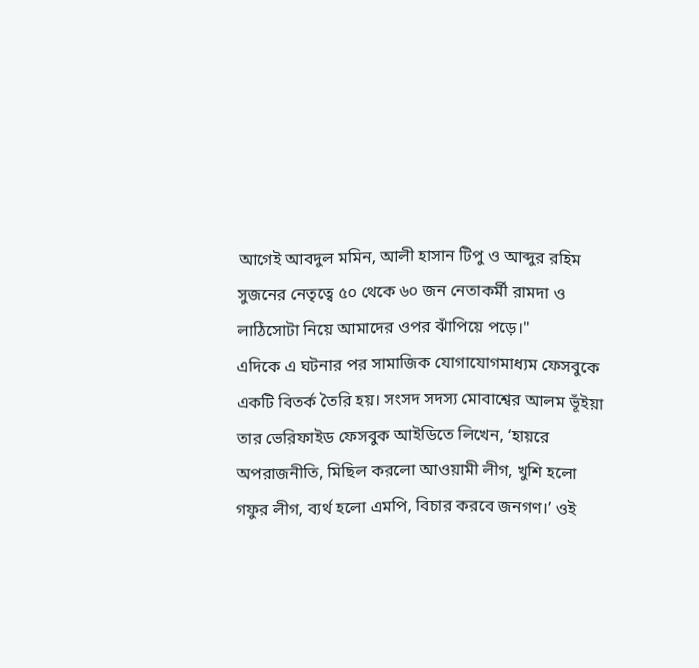আগেই আবদুল মমিন, আলী হাসান টিপু ও আব্দুর রহিম সুজনের নেতৃত্বে ৫০ থেকে ৬০ জন নেতাকর্মী রামদা ও লাঠিসোটা নিয়ে আমাদের ওপর ঝাঁপিয়ে পড়ে।"
এদিকে এ ঘটনার পর সামাজিক যোগাযোগমাধ্যম ফেসবুকে একটি বিতর্ক তৈরি হয়। সংসদ সদস্য মোবাশ্বের আলম ভূঁইয়া তার ভেরিফাইড ফেসবুক আইডিতে লিখেন, ‘হায়রে অপরাজনীতি, মিছিল করলো আওয়ামী লীগ, খুশি হলো গফুর লীগ, ব্যর্থ হলো এমপি, বিচার করবে জনগণ।’ ওই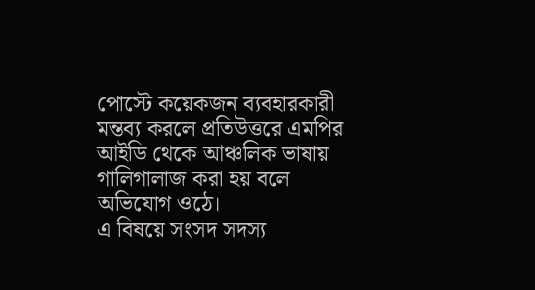পোস্টে কয়েকজন ব্যবহারকারী মন্তব্য করলে প্রতিউত্তরে এমপির আইডি থেকে আঞ্চলিক ভাষায় গালিগালাজ করা হয় বলে অভিযোগ ওঠে।
এ বিষয়ে সংসদ সদস্য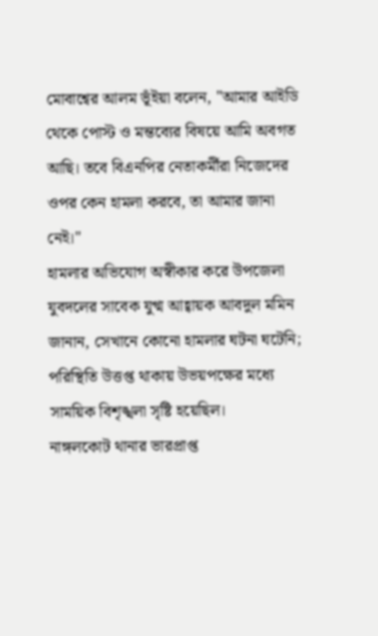মোবাশ্বের আলম ভূঁইয়া বলেন, "আমার আইডি থেকে পোস্ট ও মন্তব্যের বিষয়ে আমি অবগত আছি। তবে বিএনপির নেতাকর্মীরা নিজেদের ওপর কেন হামলা করবে, তা আমার জানা নেই।"
হামলার অভিযোগ অস্বীকার করে উপজেলা যুবদলের সাবেক যুগ্ম আহ্বায়ক আবদুল মমিন জানান, সেখানে কোনো হামলার ঘটনা ঘটেনি; পরিস্থিতি উত্তপ্ত থাকায় উভয়পক্ষের মধ্যে সাময়িক বিশৃঙ্খলা সৃষ্টি হয়েছিল।
নাঙ্গলকোট থানার ভারপ্রাপ্ত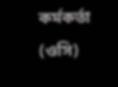কর্মকর্তা (ওসি)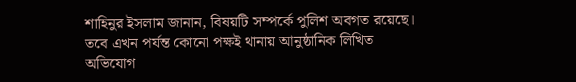শাহিনুর ইসলাম জানান, বিষয়টি সম্পর্কে পুলিশ অবগত রয়েছে। তবে এখন পর্যন্ত কোনো পক্ষই থানায় আনুষ্ঠানিক লিখিত অভিযোগ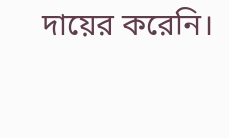দায়ের করেনি।